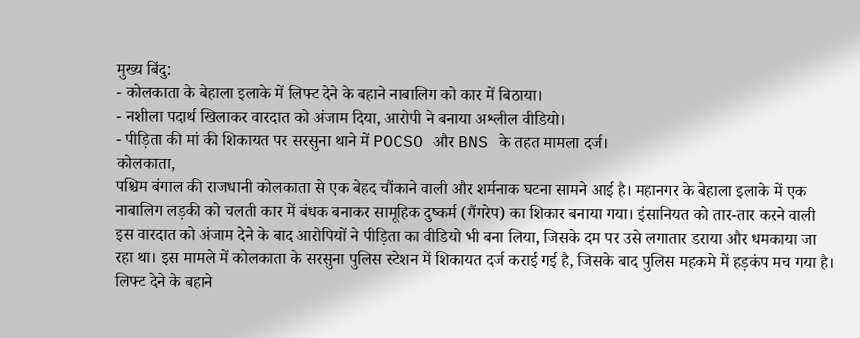मुख्य बिंदु:
- कोलकाता के बेहाला इलाके में लिफ्ट देने के बहाने नाबालिग को कार में बिठाया।
- नशीला पदार्थ खिलाकर वारदात को अंजाम दिया, आरोपी ने बनाया अश्लील वीडियो।
- पीड़िता की मां की शिकायत पर सरसुना थाने में POCSO और BNS के तहत मामला दर्ज।
कोलकाता,
पश्चिम बंगाल की राजधानी कोलकाता से एक बेहद चौंकाने वाली और शर्मनाक घटना सामने आई है। महानगर के बेहाला इलाके में एक नाबालिग लड़की को चलती कार में बंधक बनाकर सामूहिक दुष्कर्म (गैंगरेप) का शिकार बनाया गया। इंसानियत को तार-तार करने वाली इस वारदात को अंजाम देने के बाद आरोपियों ने पीड़िता का वीडियो भी बना लिया, जिसके दम पर उसे लगातार डराया और धमकाया जा रहा था। इस मामले में कोलकाता के सरसुना पुलिस स्टेशन में शिकायत दर्ज कराई गई है, जिसके बाद पुलिस महकमे में हड़कंप मच गया है।
लिफ्ट देने के बहाने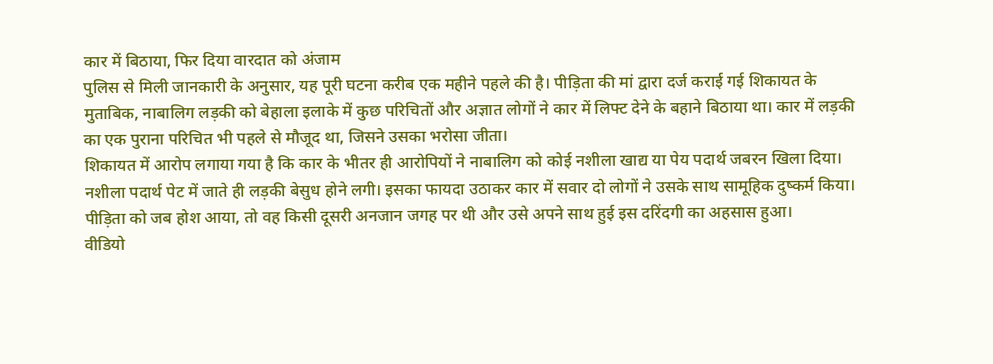कार में बिठाया, फिर दिया वारदात को अंजाम
पुलिस से मिली जानकारी के अनुसार, यह पूरी घटना करीब एक महीने पहले की है। पीड़िता की मां द्वारा दर्ज कराई गई शिकायत के मुताबिक, नाबालिग लड़की को बेहाला इलाके में कुछ परिचितों और अज्ञात लोगों ने कार में लिफ्ट देने के बहाने बिठाया था। कार में लड़की का एक पुराना परिचित भी पहले से मौजूद था, जिसने उसका भरोसा जीता।
शिकायत में आरोप लगाया गया है कि कार के भीतर ही आरोपियों ने नाबालिग को कोई नशीला खाद्य या पेय पदार्थ जबरन खिला दिया। नशीला पदार्थ पेट में जाते ही लड़की बेसुध होने लगी। इसका फायदा उठाकर कार में सवार दो लोगों ने उसके साथ सामूहिक दुष्कर्म किया। पीड़िता को जब होश आया, तो वह किसी दूसरी अनजान जगह पर थी और उसे अपने साथ हुई इस दरिंदगी का अहसास हुआ।
वीडियो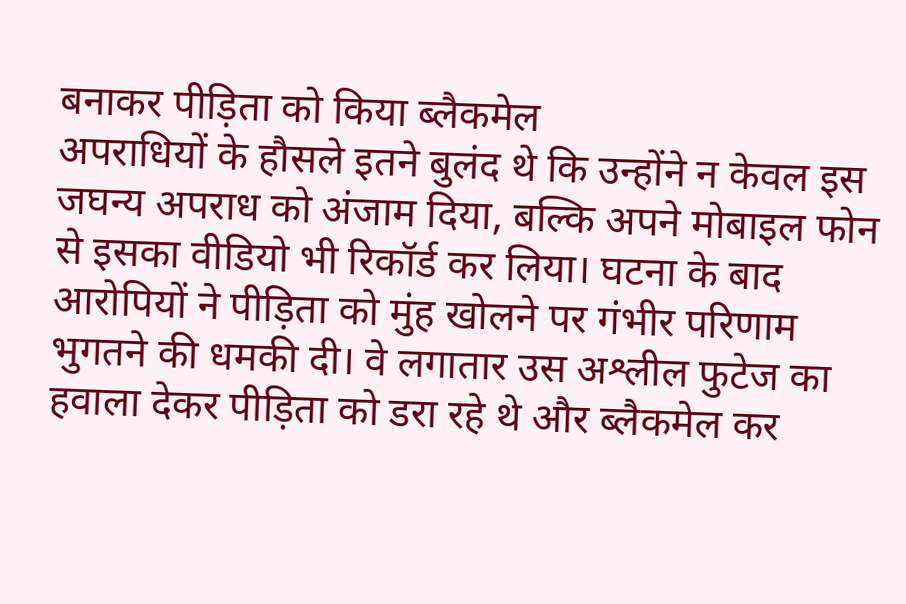बनाकर पीड़िता को किया ब्लैकमेल
अपराधियों के हौसले इतने बुलंद थे कि उन्होंने न केवल इस जघन्य अपराध को अंजाम दिया, बल्कि अपने मोबाइल फोन से इसका वीडियो भी रिकॉर्ड कर लिया। घटना के बाद आरोपियों ने पीड़िता को मुंह खोलने पर गंभीर परिणाम भुगतने की धमकी दी। वे लगातार उस अश्लील फुटेज का हवाला देकर पीड़िता को डरा रहे थे और ब्लैकमेल कर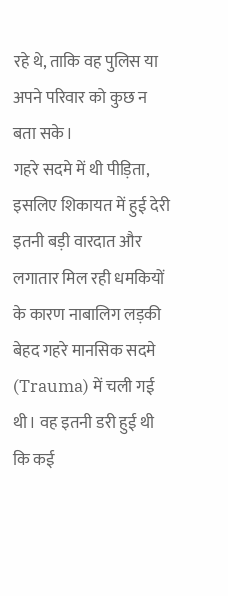रहे थे, ताकि वह पुलिस या अपने परिवार को कुछ न बता सके।
गहरे सदमे में थी पीड़िता, इसलिए शिकायत में हुई देरी
इतनी बड़ी वारदात और लगातार मिल रही धमकियों के कारण नाबालिग लड़की बेहद गहरे मानसिक सदमे (Trauma) में चली गई थी। वह इतनी डरी हुई थी कि कई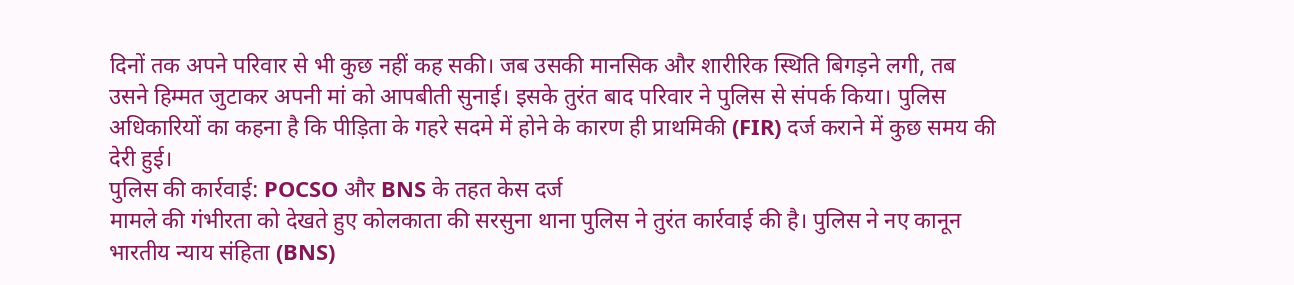दिनों तक अपने परिवार से भी कुछ नहीं कह सकी। जब उसकी मानसिक और शारीरिक स्थिति बिगड़ने लगी, तब उसने हिम्मत जुटाकर अपनी मां को आपबीती सुनाई। इसके तुरंत बाद परिवार ने पुलिस से संपर्क किया। पुलिस अधिकारियों का कहना है कि पीड़िता के गहरे सदमे में होने के कारण ही प्राथमिकी (FIR) दर्ज कराने में कुछ समय की देरी हुई।
पुलिस की कार्रवाई: POCSO और BNS के तहत केस दर्ज
मामले की गंभीरता को देखते हुए कोलकाता की सरसुना थाना पुलिस ने तुरंत कार्रवाई की है। पुलिस ने नए कानून भारतीय न्याय संहिता (BNS)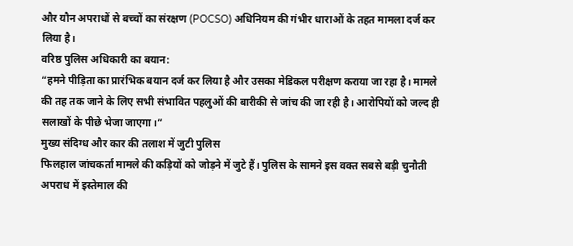और यौन अपराधों से बच्चों का संरक्षण (POCSO) अधिनियम की गंभीर धाराओं के तहत मामला दर्ज कर लिया है।
वरिष्ठ पुलिस अधिकारी का बयान:
“हमने पीड़िता का प्रारंभिक बयान दर्ज कर लिया है और उसका मेडिकल परीक्षण कराया जा रहा है। मामले की तह तक जाने के लिए सभी संभावित पहलुओं की बारीकी से जांच की जा रही है। आरोपियों को जल्द ही सलाखों के पीछे भेजा जाएगा।”
मुख्य संदिग्ध और कार की तलाश में जुटी पुलिस
फिलहाल जांचकर्ता मामले की कड़ियों को जोड़ने में जुटे हैं। पुलिस के सामने इस वक्त सबसे बड़ी चुनौती अपराध में इस्तेमाल की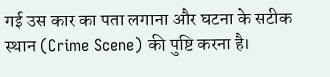गई उस कार का पता लगाना और घटना के सटीक स्थान (Crime Scene) की पुष्टि करना है।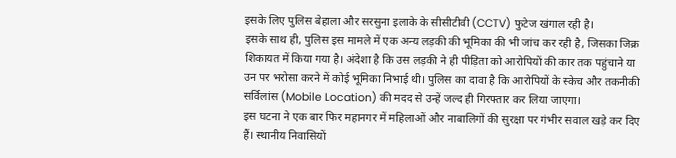इसके लिए पुलिस बेहाला और सरसुना इलाके के सीसीटीवी (CCTV) फुटेज खंगाल रही है।
इसके साथ ही, पुलिस इस मामले में एक अन्य लड़की की भूमिका की भी जांच कर रही है, जिसका जिक्र शिकायत में किया गया है। अंदेशा है कि उस लड़की ने ही पीड़िता को आरोपियों की कार तक पहुंचाने या उन पर भरोसा करने में कोई भूमिका निभाई थी। पुलिस का दावा है कि आरोपियों के स्केच और तकनीकी सर्विलांस (Mobile Location) की मदद से उन्हें जल्द ही गिरफ्तार कर लिया जाएगा।
इस घटना ने एक बार फिर महानगर में महिलाओं और नाबालिगों की सुरक्षा पर गंभीर सवाल खड़े कर दिए हैं। स्थानीय निवासियों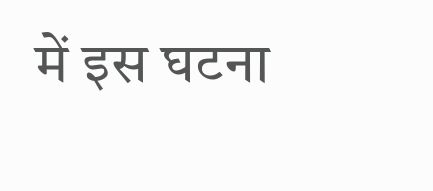में इस घटना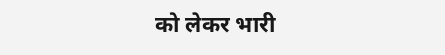को लेकर भारी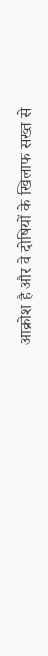आक्रोश है और वे दोषियों के खिलाफ सख्त से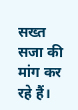सख्त सजा की मांग कर रहे हैं।